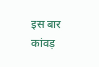इस बार कांवड़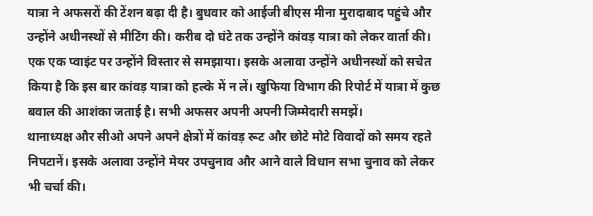यात्रा ने अफसरों की टेंशन बढ़ा दी है। बुधवार को आईजी बीएस मीना मुरादाबाद पहुंचे और उन्होंने अधीनस्थों से मीटिंग की। करीब दो घंटे तक उन्होंने कांवड़ यात्रा को लेकर वार्ता की। एक एक प्वाइंट पर उन्होंने विस्तार से समझाया। इसके अलावा उन्होंने अधीनस्थों को सचेत किया है कि इस बार कांवड़ यात्रा को हल्के में न लें। खुफिया विभाग की रिपोर्ट में यात्रा में कुछ बवाल की आशंका जताई है। सभी अफसर अपनी अपनी जिम्मेदारी समझें।
थानाध्यक्ष और सीओ अपने अपने क्षेत्रों में कांवड़ रूट और छोटे मोटे विवादों को समय रहते निपटानें। इसके अलावा उन्होंने मेयर उपचुनाव और आने वाले विधान सभा चुनाव को लेकर भी चर्चा की।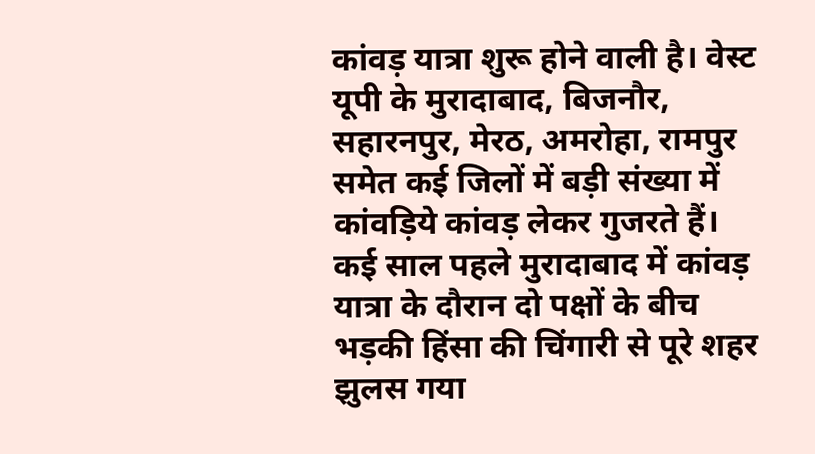कांवड़ यात्रा शुरू होने वाली है। वेस्ट यूपी के मुरादाबाद, बिजनौर, सहारनपुर, मेरठ, अमरोहा, रामपुर समेत कई जिलों में बड़ी संख्या में कांवड़िये कांवड़ लेकर गुजरते हैं। कई साल पहले मुरादाबाद में कांवड़ यात्रा के दौरान दो पक्षों के बीच भड़की हिंसा की चिंगारी से पूरे शहर झुलस गया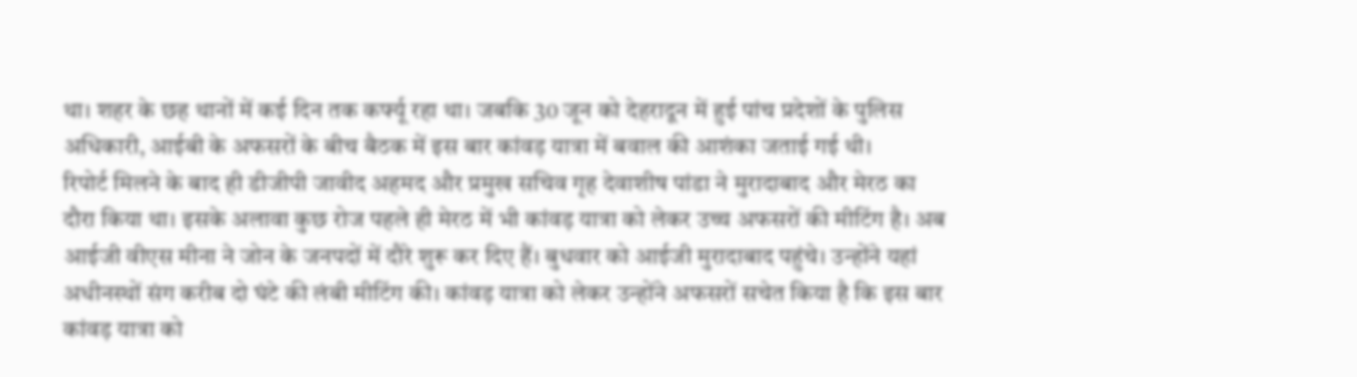था। शहर के छह थानों में कई दिन तक कर्फ्यू रहा था। जबकि 30 जून को देहरादून में हुई पांच प्रदेशों के पुलिस अधिकारी, आईबी के अफसरों के बीच बैठक में इस बार कांवड़ यात्रा में बवाल की आशंका जताई गई थी।
रिपोर्ट मिलने के बाद ही डीजीपी जावीद अहमद और प्रमुख सचिव गृह देवाशीष पांडा ने मुरादाबाद और मेरठ का दौरा किया था। इसके अलावा कुछ रोज पहले ही मेरठ में भी कांवड़ यात्रा को लेकर उच्च अफसरों की मीटिंग है। अब आईजी वीएस मीना ने जोन के जनपदों में दौरे शुरू कर दिए हैं। बुधवार को आईजी मुरादाबाद पहुंचे। उन्होंने यहां अधीनस्थों संग करीब दो घंटे की लंबी मीटिंग की। कांवड़ यात्रा को लेकर उन्होंने अफसरों सचेत किया है कि इस बार कांवड़ यात्रा को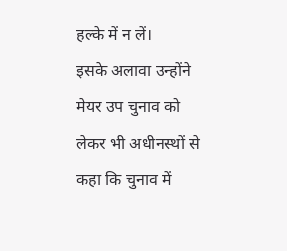हल्के में न लें।
इसके अलावा उन्होंने मेयर उप चुनाव को लेकर भी अधीनस्थों से कहा कि चुनाव में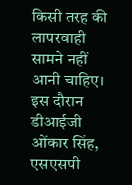किसी तरह की लापरवाही सामने नहीं आनी चाहिए। इस दौरान डीआईजी ओंकार सिंह, एसएसपी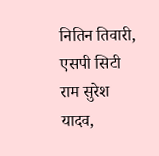नितिन तिवारी, एसपी सिटी राम सुरेश यादव,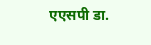एएसपी डा.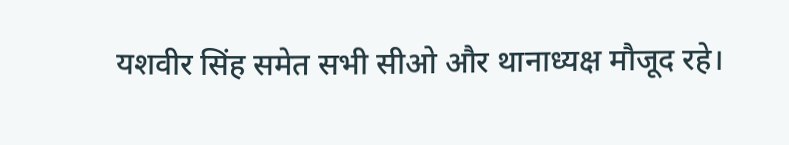यशवीर सिंह समेत सभी सीओ और थानाध्यक्ष मौजूद रहे।